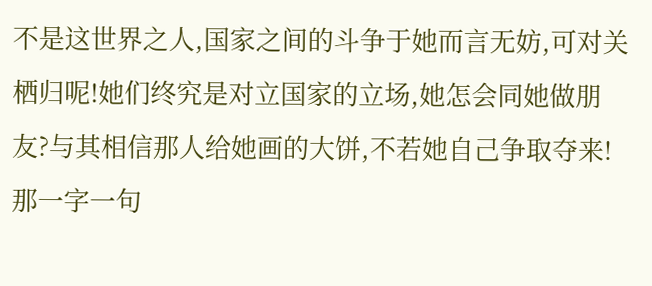不是这世界之人,国家之间的斗争于她而言无妨,可对关栖归呢!她们终究是对立国家的立场,她怎会同她做朋友?与其相信那人给她画的大饼,不若她自己争取夺来!
那一字一句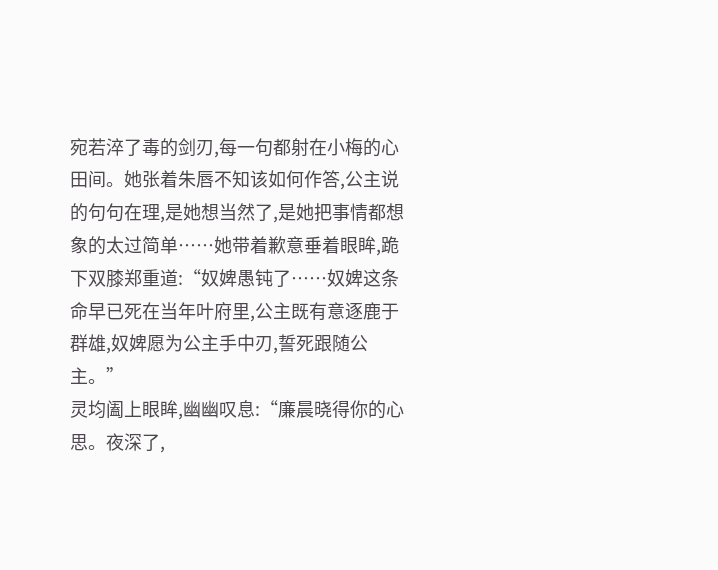宛若淬了毒的剑刃,每一句都射在小梅的心田间。她张着朱唇不知该如何作答,公主说的句句在理,是她想当然了,是她把事情都想象的太过简单……她带着歉意垂着眼眸,跪下双膝郑重道:“奴婢愚钝了……奴婢这条命早已死在当年叶府里,公主既有意逐鹿于群雄,奴婢愿为公主手中刃,誓死跟随公主。”
灵均阖上眼眸,幽幽叹息:“廉晨晓得你的心思。夜深了,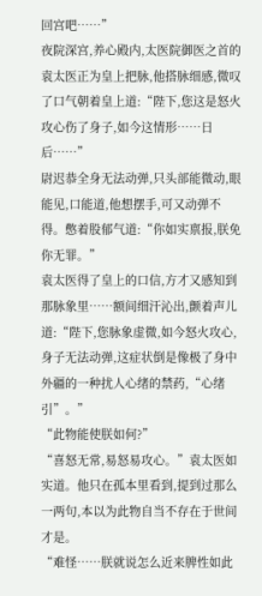回宫吧……”
夜院深宫,养心殿内,太医院御医之首的袁太医正为皇上把脉,他搭脉细感,微叹了口气朝着皇上道:“陛下,您这是怒火攻心伤了身子,如今这情形……日后……”
尉迟恭全身无法动弹,只头部能微动,眼能见,口能道,他想摆手,可又动弹不得。憋着股郁气道:“你如实禀报,朕免你无罪。”
袁太医得了皇上的口信,方才又感知到那脉象里……额间细汗沁出,颤着声儿道:“陛下,您脉象虚微,如今怒火攻心,身子无法动弹,这症状倒是像极了身中外疆的一种扰人心绪的禁药,“心绪引”。”
“此物能使朕如何?”
“喜怒无常,易怒易攻心。”袁太医如实道。他只在孤本里看到,提到过那么一两句,本以为此物自当不存在于世间才是。
“难怪……朕就说怎么近来脾性如此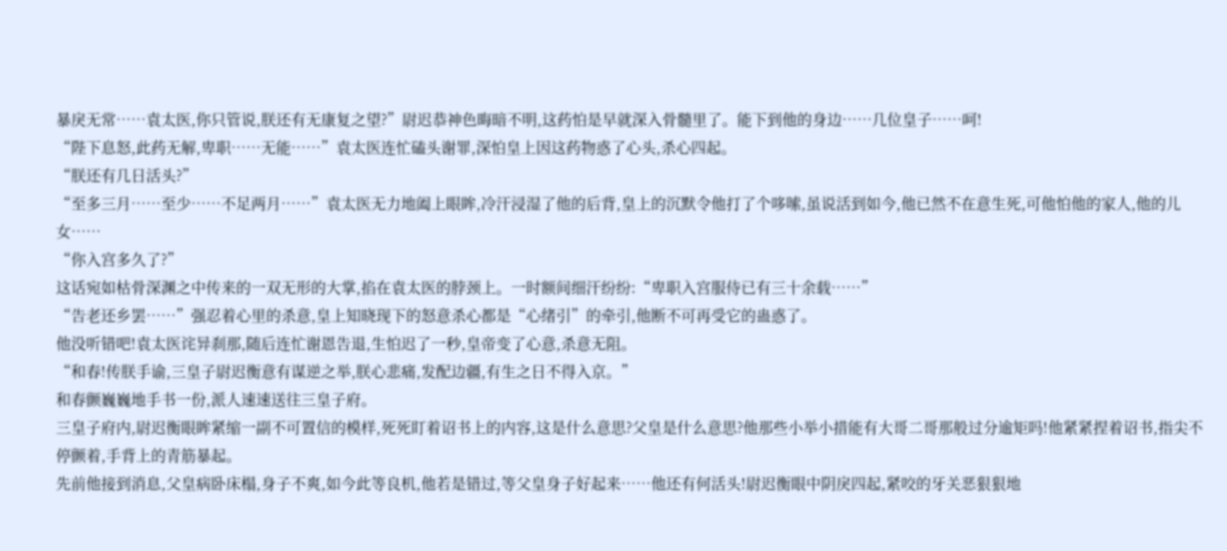暴戾无常……袁太医,你只管说,朕还有无康复之望?”尉迟恭神色晦暗不明,这药怕是早就深入骨髓里了。能下到他的身边……几位皇子……呵!
“陛下息怒,此药无解,卑职……无能……”袁太医连忙磕头谢罪,深怕皇上因这药物惑了心头,杀心四起。
“朕还有几日活头?”
“至多三月……至少……不足两月……”袁太医无力地阖上眼眸,冷汗浸湿了他的后背,皇上的沉默令他打了个哆嗦,虽说活到如今,他已然不在意生死,可他怕他的家人,他的儿女……
“你入宫多久了?”
这话宛如枯骨深渊之中传来的一双无形的大掌,掐在袁太医的脖颈上。一时额间细汗纷纷:“卑职入宫服侍已有三十余载……”
“告老还乡罢……”强忍着心里的杀意,皇上知晓现下的怒意杀心都是“心绪引”的牵引,他断不可再受它的蛊惑了。
他没听错吧!袁太医诧异刹那,随后连忙谢恩告退,生怕迟了一秒,皇帝变了心意,杀意无阻。
“和春!传朕手谕,三皇子尉迟衡意有谋逆之举,朕心悲痛,发配边疆,有生之日不得入京。”
和春颤巍巍地手书一份,派人速速送往三皇子府。
三皇子府内,尉迟衡眼眸紧缩一副不可置信的模样,死死盯着诏书上的内容,这是什么意思?父皇是什么意思?他那些小举小措能有大哥二哥那般过分逾矩吗!他紧紧捏着诏书,指尖不停颤着,手背上的青筋暴起。
先前他接到消息,父皇病卧床榻,身子不爽,如今此等良机,他若是错过,等父皇身子好起来……他还有何活头!尉迟衡眼中阴戾四起,紧咬的牙关恶狠狠地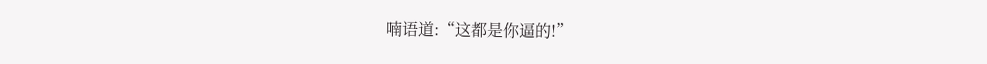喃语道:“这都是你逼的!”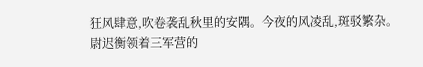狂风肆意,吹卷袭乱秋里的安隅。今夜的风凌乱,斑驳繁杂。
尉迟衡领着三军营的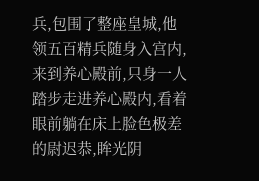兵,包围了整座皇城,他领五百精兵随身入宫内,来到养心殿前,只身一人踏步走进养心殿内,看着眼前躺在床上脸色极差的尉迟恭,眸光阴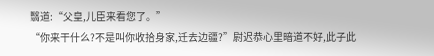翳道:“父皇,儿臣来看您了。”
“你来干什么?不是叫你收拾身家,迁去边疆?”尉迟恭心里暗道不好,此子此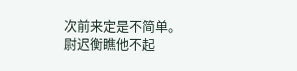次前来定是不简单。
尉迟衡瞧他不起